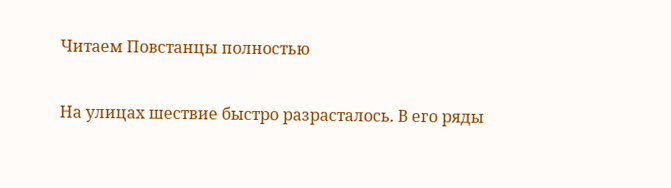Читаем Повстанцы полностью

На улицах шествие быстро разрасталось. В его ряды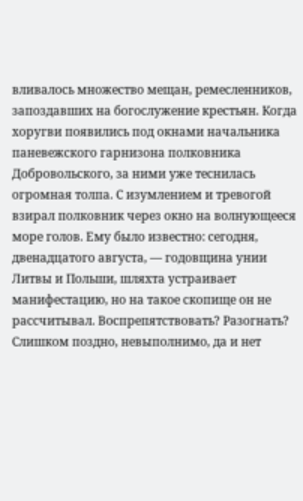вливалось множество мещан, ремесленников, запоздавших на богослужение крестьян. Когда хоругви появились под окнами начальника паневежского гарнизона полковника Добровольского, за ними уже теснилась огромная толпа. С изумлением и тревогой взирал полковник через окно на волнующееся море голов. Ему было известно: сегодня, двенадцатого августа, — годовщина унии Литвы и Польши, шляхта устраивает манифестацию, но на такое скопище он не рассчитывал. Воспрепятствовать? Разогнать? Слишком поздно, невыполнимо, да и нет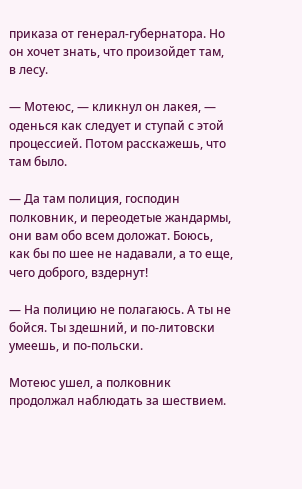приказа от генерал-губернатора. Но он хочет знать, что произойдет там, в лесу.

— Мотеюс, — кликнул он лакея, — оденься как следует и ступай с этой процессией. Потом расскажешь, что там было.

— Да там полиция, господин полковник, и переодетые жандармы, они вам обо всем доложат. Боюсь, как бы по шее не надавали, а то еще, чего доброго, вздернут!

— На полицию не полагаюсь. А ты не бойся. Ты здешний, и по-литовски умеешь, и по-польски.

Мотеюс ушел, а полковник продолжал наблюдать за шествием.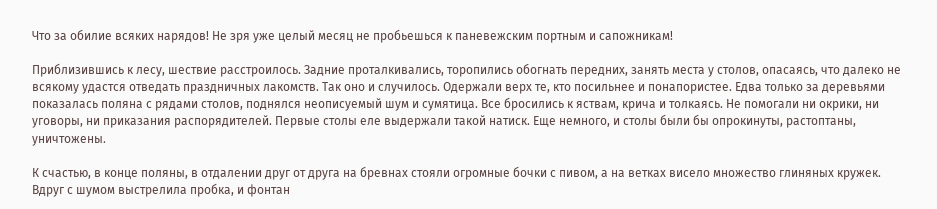Что за обилие всяких нарядов! Не зря уже целый месяц не пробьешься к паневежским портным и сапожникам!

Приблизившись к лесу, шествие расстроилось. Задние проталкивались, торопились обогнать передних, занять места у столов, опасаясь, что далеко не всякому удастся отведать праздничных лакомств. Так оно и случилось. Одержали верх те, кто посильнее и понапористее. Едва только за деревьями показалась поляна с рядами столов, поднялся неописуемый шум и сумятица. Все бросились к яствам, крича и толкаясь. Не помогали ни окрики, ни уговоры, ни приказания распорядителей. Первые столы еле выдержали такой натиск. Еще немного, и столы были бы опрокинуты, растоптаны, уничтожены.

К счастью, в конце поляны, в отдалении друг от друга на бревнах стояли огромные бочки с пивом, а на ветках висело множество глиняных кружек. Вдруг с шумом выстрелила пробка, и фонтан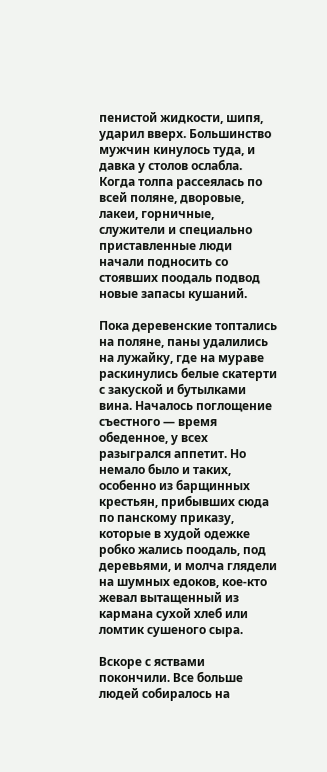пенистой жидкости, шипя, ударил вверх. Большинство мужчин кинулось туда, и давка у столов ослабла. Когда толпа рассеялась по всей поляне, дворовые, лакеи, горничные, служители и специально приставленные люди начали подносить со стоявших поодаль подвод новые запасы кушаний.

Пока деревенские топтались на поляне, паны удалились на лужайку, где на мураве раскинулись белые скатерти с закуской и бутылками вина. Началось поглощение съестного — время обеденное, у всех разыгрался аппетит. Но немало было и таких, особенно из барщинных крестьян, прибывших сюда по панскому приказу, которые в худой одежке робко жались поодаль, под деревьями, и молча глядели на шумных едоков, кое-кто жевал вытащенный из кармана сухой хлеб или ломтик сушеного сыра.

Вскоре с яствами покончили. Все больше людей собиралось на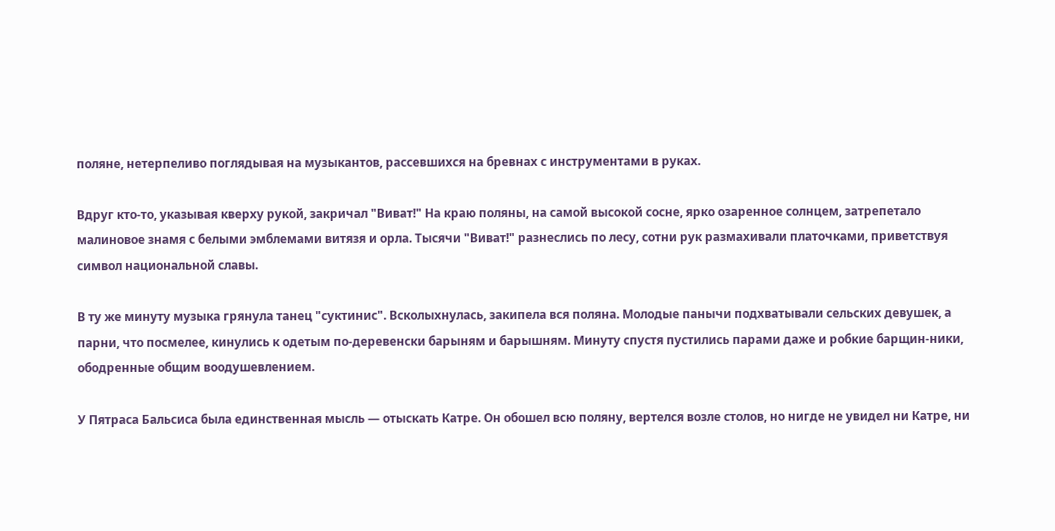поляне, нетерпеливо поглядывая на музыкантов, рассевшихся на бревнах с инструментами в руках.

Вдруг кто-то, указывая кверху рукой, закричал "Виват!" На краю поляны, на самой высокой сосне, ярко озаренное солнцем, затрепетало малиновое знамя с белыми эмблемами витязя и орла. Тысячи "Виват!" разнеслись по лесу, сотни рук размахивали платочками, приветствуя символ национальной славы.

В ту же минуту музыка грянула танец "суктинис". Всколыхнулась, закипела вся поляна. Молодые панычи подхватывали сельских девушек, а парни, что посмелее, кинулись к одетым по-деревенски барыням и барышням. Минуту спустя пустились парами даже и робкие барщин-ники, ободренные общим воодушевлением.

У Пятраса Бальсиса была единственная мысль — отыскать Катре. Он обошел всю поляну, вертелся возле столов, но нигде не увидел ни Катре, ни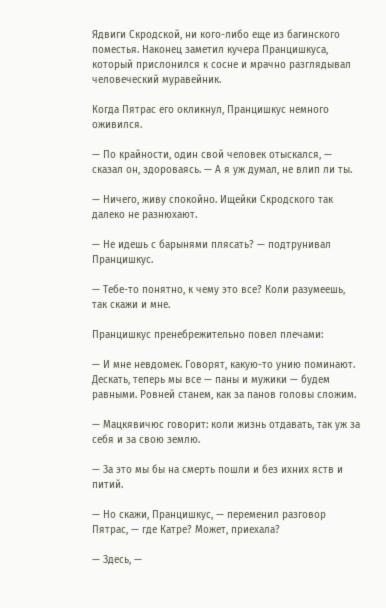Ядвиги Скродской, ни кого-либо еще из багинского поместья. Наконец заметил кучера Пранцишкуса, который прислонился к сосне и мрачно разглядывал человеческий муравейник.

Когда Пятрас его окликнул, Пранцишкус немного оживился.

— По крайности, один свой человек отыскался, — сказал он, здороваясь. — А я уж думал, не влип ли ты.

— Ничего, живу спокойно. Ищейки Скродского так далеко не разнюхают.

— Не идешь с барынями плясать? — подтрунивал Пранцишкус.

— Тебе-то понятно, к чему это все? Коли разумеешь, так скажи и мне.

Пранцишкус пренебрежительно повел плечами:

— И мне невдомек. Говорят, какую-то унию поминают. Дескать, теперь мы все — паны и мужики — будем равными. Ровней станем, как за панов головы сложим.

— Мацкявичюс говорит: коли жизнь отдавать, так уж за себя и за свою землю.

— За это мы бы на смерть пошли и без ихних яств и питий.

— Но скажи, Пранцишкус, — переменил разговор Пятрас, — где Катре? Может, приехала?

— Здесь, —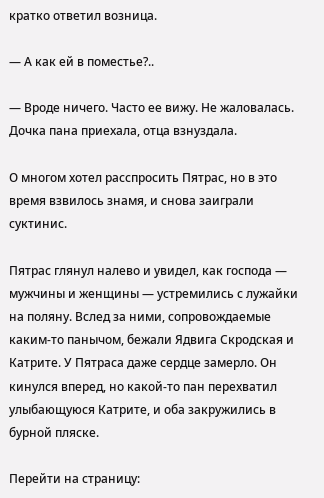кратко ответил возница.

— А как ей в поместье?..

— Вроде ничего. Часто ее вижу. Не жаловалась. Дочка пана приехала, отца взнуздала.

О многом хотел расспросить Пятрас, но в это время взвилось знамя, и снова заиграли суктинис.

Пятрас глянул налево и увидел, как господа — мужчины и женщины — устремились с лужайки на поляну. Вслед за ними, сопровождаемые каким-то панычом, бежали Ядвига Скродская и Катрите. У Пятраса даже сердце замерло. Он кинулся вперед, но какой-то пан перехватил улыбающуюся Катрите, и оба закружились в бурной пляске.

Перейти на страницу: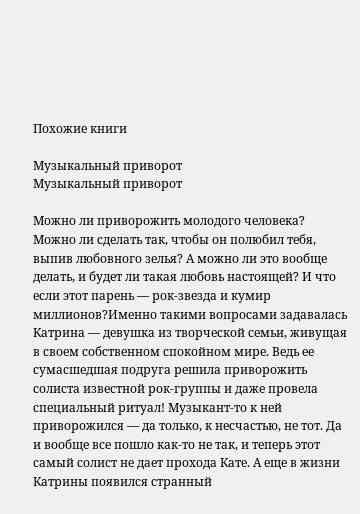Похожие книги

Музыкальный приворот
Музыкальный приворот

Можно ли приворожить молодого человека? Можно ли сделать так, чтобы он полюбил тебя, выпив любовного зелья? А можно ли это вообще делать, и будет ли такая любовь настоящей? И что если этот парень — рок-звезда и кумир миллионов?Именно такими вопросами задавалась Катрина — девушка из творческой семьи, живущая в своем собственном спокойном мире. Ведь ее сумасшедшая подруга решила приворожить солиста известной рок-группы и даже провела специальный ритуал! Музыкант-то к ней приворожился — да только, к несчастью, не тот. Да и вообще все пошло как-то не так, и теперь этот самый солист не дает прохода Кате. А еще в жизни Катрины появился странный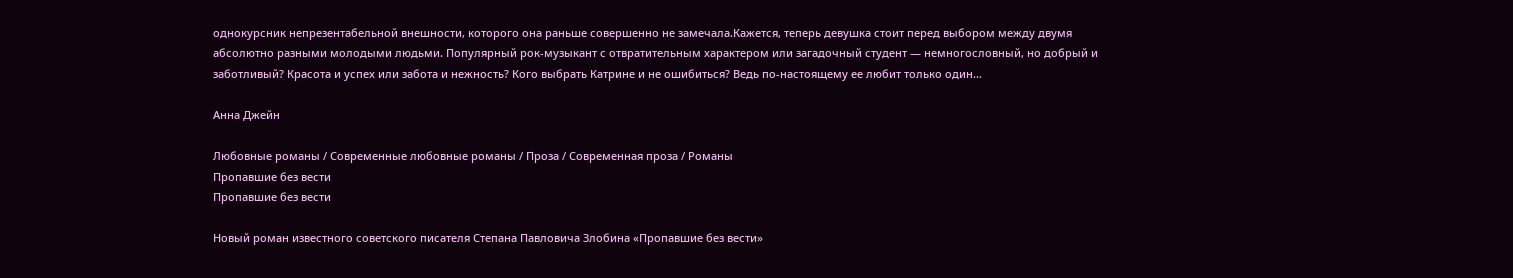однокурсник непрезентабельной внешности, которого она раньше совершенно не замечала.Кажется, теперь девушка стоит перед выбором между двумя абсолютно разными молодыми людьми. Популярный рок-музыкант с отвратительным характером или загадочный студент — немногословный, но добрый и заботливый? Красота и успех или забота и нежность? Кого выбрать Катрине и не ошибиться? Ведь по-настоящему ее любит только один…

Анна Джейн

Любовные романы / Современные любовные романы / Проза / Современная проза / Романы
Пропавшие без вести
Пропавшие без вести

Новый роман известного советского писателя Степана Павловича Злобина «Пропавшие без вести»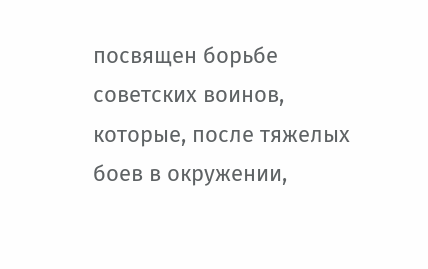посвящен борьбе советских воинов, которые, после тяжелых боев в окружении,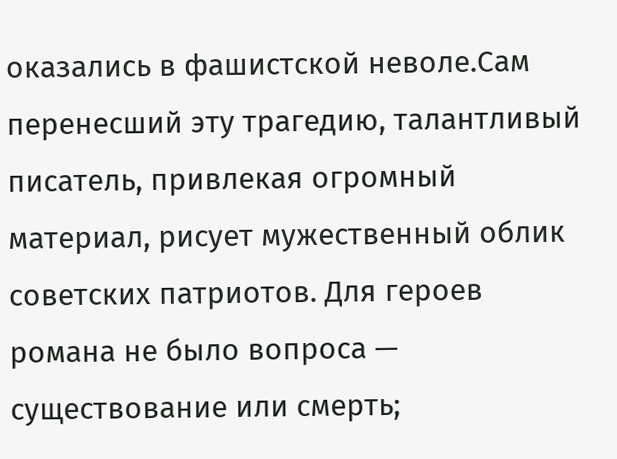оказались в фашистской неволе.Сам перенесший эту трагедию, талантливый писатель, привлекая огромный материал, рисует мужественный облик советских патриотов. Для героев романа не было вопроса — существование или смерть;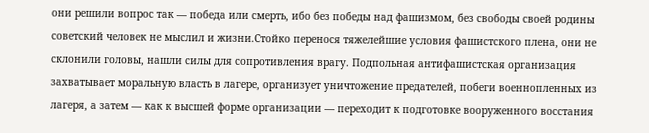они решили вопрос так — победа или смерть, ибо без победы над фашизмом, без свободы своей родины советский человек не мыслил и жизни.Стойко перенося тяжелейшие условия фашистского плена, они не склонили головы, нашли силы для сопротивления врагу. Подпольная антифашистская организация захватывает моральную власть в лагере, организует уничтожение предателей, побеги военнопленных из лагеря, а затем — как к высшей форме организации — переходит к подготовке вооруженного восстания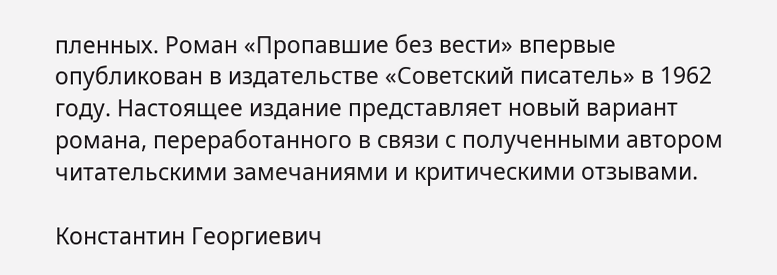пленных. Роман «Пропавшие без вести» впервые опубликован в издательстве «Советский писатель» в 1962 году. Настоящее издание представляет новый вариант романа, переработанного в связи с полученными автором читательскими замечаниями и критическими отзывами.

Константин Георгиевич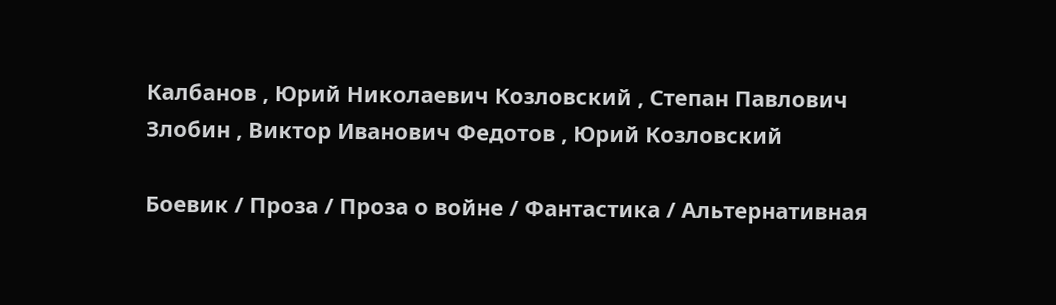Калбанов , Юрий Николаевич Козловский , Степан Павлович Злобин , Виктор Иванович Федотов , Юрий Козловский

Боевик / Проза / Проза о войне / Фантастика / Альтернативная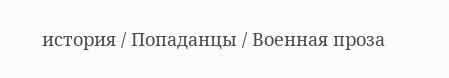история / Попаданцы / Военная проза